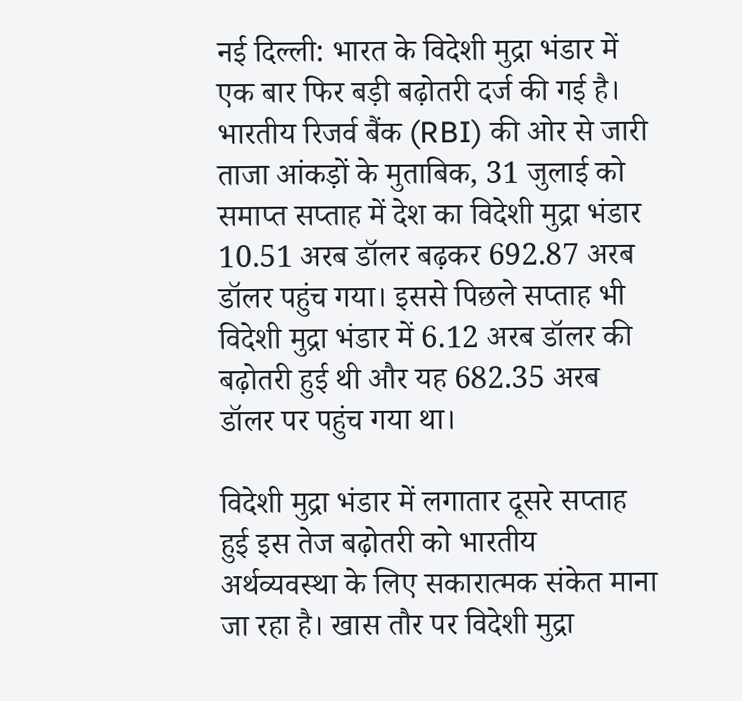नई दिल्ली: भारत के विदेशी मुद्रा भंडार में एक बार फिर बड़ी बढ़ोतरी दर्ज की गई है। भारतीय रिजर्व बैंक (RBI) की ओर से जारी ताजा आंकड़ों के मुताबिक, 31 जुलाई को समाप्त सप्ताह में देश का विदेशी मुद्रा भंडार 10.51 अरब डॉलर बढ़कर 692.87 अरब डॉलर पहुंच गया। इससे पिछले सप्ताह भी विदेशी मुद्रा भंडार में 6.12 अरब डॉलर की बढ़ोतरी हुई थी और यह 682.35 अरब डॉलर पर पहुंच गया था।

विदेशी मुद्रा भंडार में लगातार दूसरे सप्ताह हुई इस तेज बढ़ोतरी को भारतीय अर्थव्यवस्था के लिए सकारात्मक संकेत माना जा रहा है। खास तौर पर विदेशी मुद्रा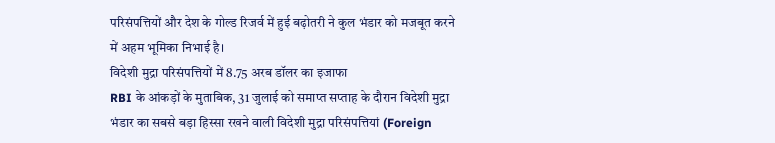परिसंपत्तियों और देश के गोल्ड रिजर्व में हुई बढ़ोतरी ने कुल भंडार को मजबूत करने में अहम भूमिका निभाई है।
विदेशी मुद्रा परिसंपत्तियों में 8.75 अरब डॉलर का इजाफा
RBI के आंकड़ों के मुताबिक, 31 जुलाई को समाप्त सप्ताह के दौरान विदेशी मुद्रा भंडार का सबसे बड़ा हिस्सा रखने वाली विदेशी मुद्रा परिसंपत्तियां (Foreign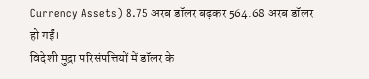Currency Assets) 8.75 अरब डॉलर बढ़कर 564.68 अरब डॉलर हो गईं।
विदेशी मुद्रा परिसंपत्तियों में डॉलर के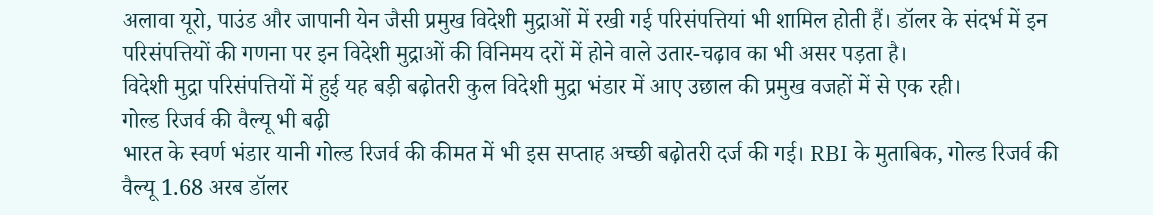अलावा यूरो, पाउंड और जापानी येन जैसी प्रमुख विदेशी मुद्राओं में रखी गई परिसंपत्तियां भी शामिल होती हैं। डॉलर के संदर्भ में इन परिसंपत्तियों की गणना पर इन विदेशी मुद्राओं की विनिमय दरों में होने वाले उतार-चढ़ाव का भी असर पड़ता है।
विदेशी मुद्रा परिसंपत्तियों में हुई यह बड़ी बढ़ोतरी कुल विदेशी मुद्रा भंडार में आए उछाल की प्रमुख वजहों में से एक रही।
गोल्ड रिजर्व की वैल्यू भी बढ़ी
भारत के स्वर्ण भंडार यानी गोल्ड रिजर्व की कीमत में भी इस सप्ताह अच्छी बढ़ोतरी दर्ज की गई। RBI के मुताबिक, गोल्ड रिजर्व की वैल्यू 1.68 अरब डॉलर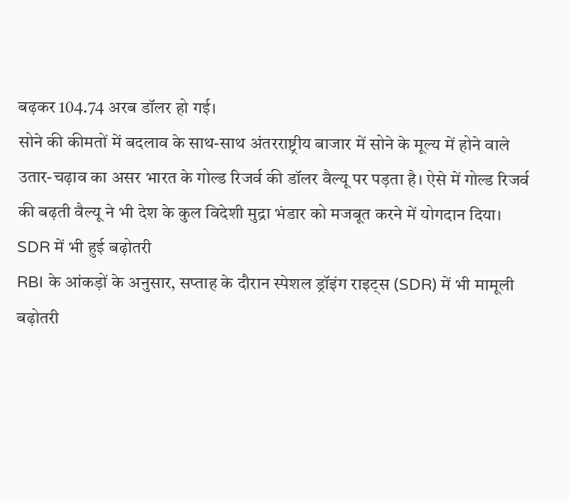बढ़कर 104.74 अरब डॉलर हो गई।
सोने की कीमतों में बदलाव के साथ-साथ अंतरराष्ट्रीय बाजार में सोने के मूल्य में होने वाले उतार-चढ़ाव का असर भारत के गोल्ड रिजर्व की डॉलर वैल्यू पर पड़ता है। ऐसे में गोल्ड रिजर्व की बढ़ती वैल्यू ने भी देश के कुल विदेशी मुद्रा भंडार को मजबूत करने में योगदान दिया।
SDR में भी हुई बढ़ोतरी
RBI के आंकड़ों के अनुसार, सप्ताह के दौरान स्पेशल ड्रॉइंग राइट्स (SDR) में भी मामूली बढ़ोतरी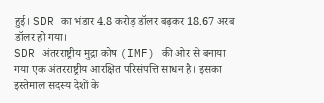हुई। SDR का भंडार 4.8 करोड़ डॉलर बढ़कर 18.67 अरब डॉलर हो गया।
SDR अंतरराष्ट्रीय मुद्रा कोष (IMF) की ओर से बनाया गया एक अंतरराष्ट्रीय आरक्षित परिसंपत्ति साधन है। इसका इस्तेमाल सदस्य देशों के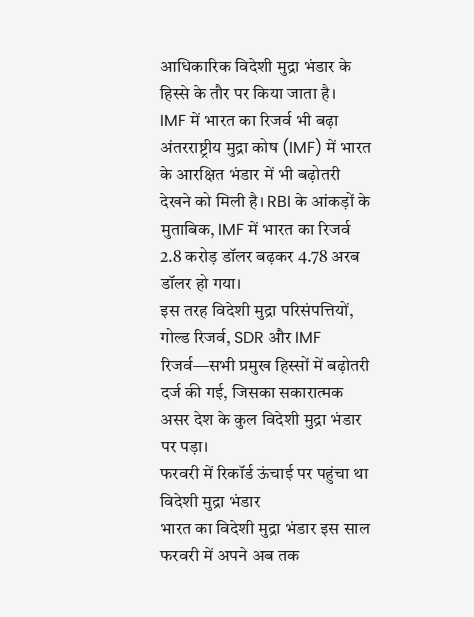आधिकारिक विदेशी मुद्रा भंडार के हिस्से के तौर पर किया जाता है।
IMF में भारत का रिजर्व भी बढ़ा
अंतरराष्ट्रीय मुद्रा कोष (IMF) में भारत के आरक्षित भंडार में भी बढ़ोतरी देखने को मिली है। RBI के आंकड़ों के मुताबिक, IMF में भारत का रिजर्व 2.8 करोड़ डॉलर बढ़कर 4.78 अरब डॉलर हो गया।
इस तरह विदेशी मुद्रा परिसंपत्तियों, गोल्ड रिजर्व, SDR और IMF रिजर्व—सभी प्रमुख हिस्सों में बढ़ोतरी दर्ज की गई, जिसका सकारात्मक असर देश के कुल विदेशी मुद्रा भंडार पर पड़ा।
फरवरी में रिकॉर्ड ऊंचाई पर पहुंचा था विदेशी मुद्रा भंडार
भारत का विदेशी मुद्रा भंडार इस साल फरवरी में अपने अब तक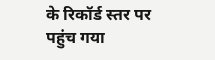के रिकॉर्ड स्तर पर पहुंच गया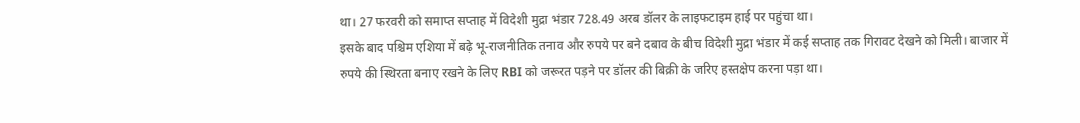था। 27 फरवरी को समाप्त सप्ताह में विदेशी मुद्रा भंडार 728.49 अरब डॉलर के लाइफटाइम हाई पर पहुंचा था।
इसके बाद पश्चिम एशिया में बढ़े भू-राजनीतिक तनाव और रुपये पर बने दबाव के बीच विदेशी मुद्रा भंडार में कई सप्ताह तक गिरावट देखने को मिली। बाजार में रुपये की स्थिरता बनाए रखने के लिए RBI को जरूरत पड़ने पर डॉलर की बिक्री के जरिए हस्तक्षेप करना पड़ा था।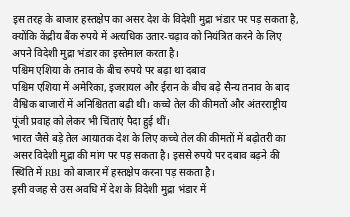इस तरह के बाजार हस्तक्षेप का असर देश के विदेशी मुद्रा भंडार पर पड़ सकता है, क्योंकि केंद्रीय बैंक रुपये में अत्यधिक उतार-चढ़ाव को नियंत्रित करने के लिए अपने विदेशी मुद्रा भंडार का इस्तेमाल करता है।
पश्चिम एशिया के तनाव के बीच रुपये पर बढ़ा था दबाव
पश्चिम एशिया में अमेरिका, इजरायल और ईरान के बीच बढ़े सैन्य तनाव के बाद वैश्विक बाजारों में अनिश्चितता बढ़ी थी। कच्चे तेल की कीमतों और अंतरराष्ट्रीय पूंजी प्रवाह को लेकर भी चिंताएं पैदा हुई थीं।
भारत जैसे बड़े तेल आयातक देश के लिए कच्चे तेल की कीमतों में बढ़ोतरी का असर विदेशी मुद्रा की मांग पर पड़ सकता है। इससे रुपये पर दबाव बढ़ने की स्थिति में RBI को बाजार में हस्तक्षेप करना पड़ सकता है।
इसी वजह से उस अवधि में देश के विदेशी मुद्रा भंडार में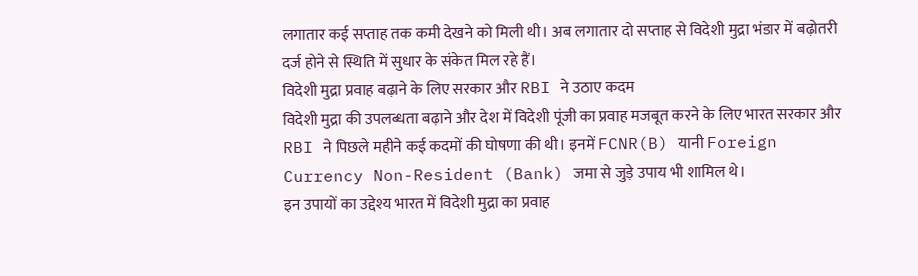लगातार कई सप्ताह तक कमी देखने को मिली थी। अब लगातार दो सप्ताह से विदेशी मुद्रा भंडार में बढ़ोतरी दर्ज होने से स्थिति में सुधार के संकेत मिल रहे हैं।
विदेशी मुद्रा प्रवाह बढ़ाने के लिए सरकार और RBI ने उठाए कदम
विदेशी मुद्रा की उपलब्धता बढ़ाने और देश में विदेशी पूंजी का प्रवाह मजबूत करने के लिए भारत सरकार और RBI ने पिछले महीने कई कदमों की घोषणा की थी। इनमें FCNR(B) यानी Foreign Currency Non-Resident (Bank) जमा से जुड़े उपाय भी शामिल थे।
इन उपायों का उद्देश्य भारत में विदेशी मुद्रा का प्रवाह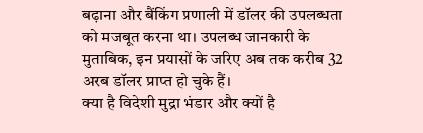बढ़ाना और बैंकिंग प्रणाली में डॉलर की उपलब्धता को मजबूत करना था। उपलब्ध जानकारी के मुताबिक, इन प्रयासों के जरिए अब तक करीब 32 अरब डॉलर प्राप्त हो चुके हैं।
क्या है विदेशी मुद्रा भंडार और क्यों है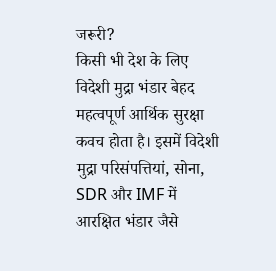जरूरी?
किसी भी देश के लिए विदेशी मुद्रा भंडार बेहद महत्वपूर्ण आर्थिक सुरक्षा कवच होता है। इसमें विदेशी मुद्रा परिसंपत्तियां, सोना, SDR और IMF में आरक्षित भंडार जैसे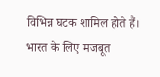विभिन्न घटक शामिल होते हैं।
भारत के लिए मजबूत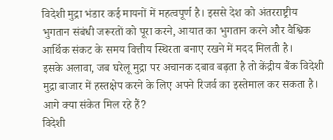विदेशी मुद्रा भंडार कई मायनों में महत्वपूर्ण है। इससे देश को अंतरराष्ट्रीय भुगतान संबंधी जरूरतों को पूरा करने, आयात का भुगतान करने और वैश्विक आर्थिक संकट के समय वित्तीय स्थिरता बनाए रखने में मदद मिलती है।
इसके अलावा, जब घरेलू मुद्रा पर अचानक दबाव बढ़ता है तो केंद्रीय बैंक विदेशी मुद्रा बाजार में हस्तक्षेप करने के लिए अपने रिजर्व का इस्तेमाल कर सकता है।
आगे क्या संकेत मिल रहे हैं?
विदेशी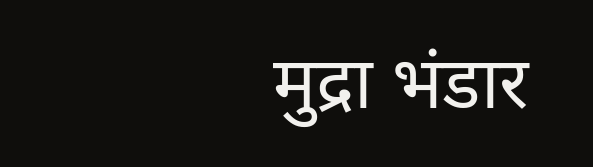मुद्रा भंडार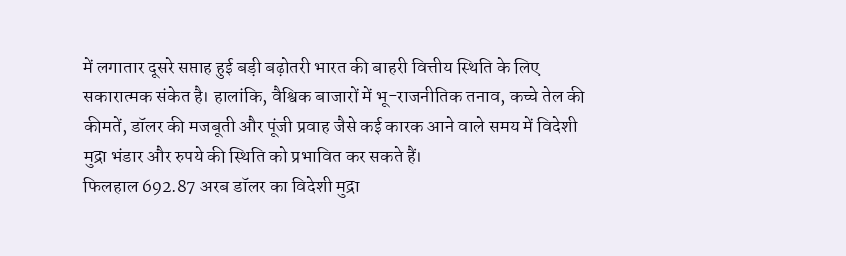में लगातार दूसरे सप्ताह हुई बड़ी बढ़ोतरी भारत की बाहरी वित्तीय स्थिति के लिए सकारात्मक संकेत है। हालांकि, वैश्विक बाजारों में भू-राजनीतिक तनाव, कच्चे तेल की कीमतें, डॉलर की मजबूती और पूंजी प्रवाह जैसे कई कारक आने वाले समय में विदेशी मुद्रा भंडार और रुपये की स्थिति को प्रभावित कर सकते हैं।
फिलहाल 692.87 अरब डॉलर का विदेशी मुद्रा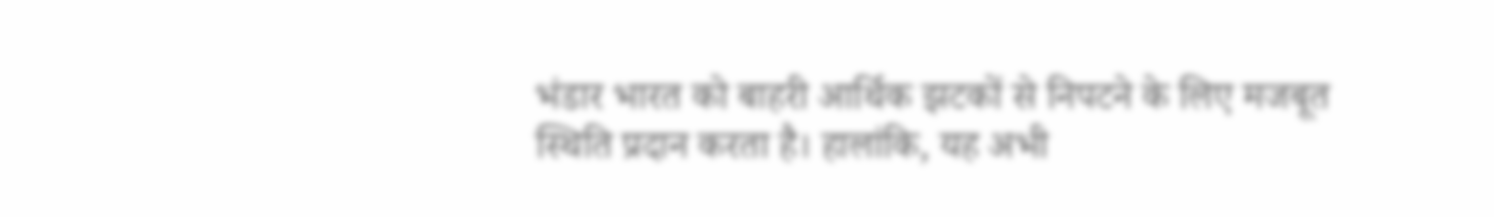भंडार भारत को बाहरी आर्थिक झटकों से निपटने के लिए मजबूत स्थिति प्रदान करता है। हालांकि, यह अभी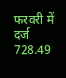फरवरी में दर्ज 728.49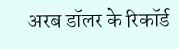अरब डॉलर के रिकॉर्ड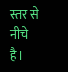स्तर से नीचे है।